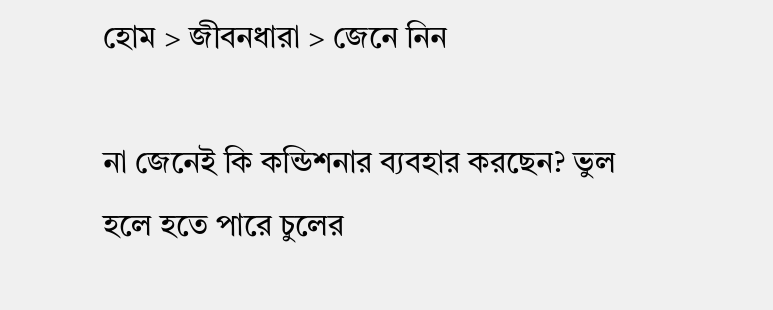হোম > জীবনধারা > জেনে নিন

না জেনেই কি কন্ডিশনার ব্যবহার করছেন? ভুল হলে হতে পারে চুলের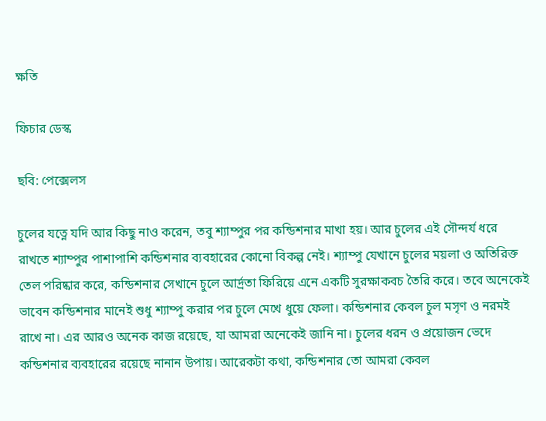ক্ষতি

ফিচার ডেস্ক

ছবি: পেক্সেলস

চুলের যত্নে যদি আর কিছু নাও করেন, তবু শ্যাম্পুর পর কন্ডিশনার মাখা হয়। আর চুলের এই সৌন্দর্য ধরে রাখতে শ্যাম্পুর পাশাপাশি কন্ডিশনার ব্যবহারের কোনো বিকল্প নেই। শ্যাম্পু যেখানে চুলের ময়লা ও অতিরিক্ত তেল পরিষ্কার করে, কন্ডিশনার সেখানে চুলে আর্দ্রতা ফিরিয়ে এনে একটি সুরক্ষাকবচ তৈরি করে। তবে অনেকেই ভাবেন কন্ডিশনার মানেই শুধু শ্যাম্পু করার পর চুলে মেখে ধুয়ে ফেলা। কন্ডিশনার কেবল চুল মসৃণ ও নরমই রাখে না। এর আরও অনেক কাজ রয়েছে, যা আমরা অনেকেই জানি না। চুলের ধরন ও প্রয়োজন ভেদে কন্ডিশনার ব্যবহারের রয়েছে নানান উপায়। আরেকটা কথা, কন্ডিশনার তো আমরা কেবল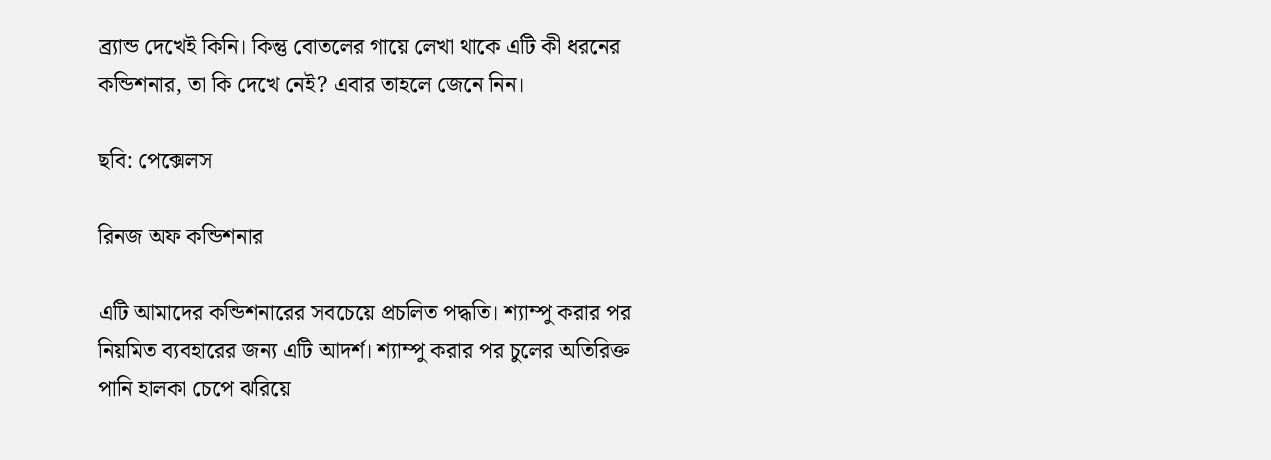ব্র‍্যান্ড দেখেই কিনি। কিন্তু বোতলের গায়ে লেখা থাকে এটি কী ধরনের কন্ডিশনার, তা কি দেখে নেই? এবার তাহলে জেনে নিন।

ছবি: পেক্সেলস

রিনজ অফ কন্ডিশনার

এটি আমাদের কন্ডিশনারের সবচেয়ে প্রচলিত পদ্ধতি। শ্যাম্পু করার পর নিয়মিত ব্যবহারের জন্য এটি আদর্শ। শ্যাম্পু করার পর চুলের অতিরিক্ত পানি হালকা চেপে ঝরিয়ে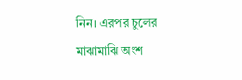নিন। এরপর চুলের মাঝামাঝি অংশ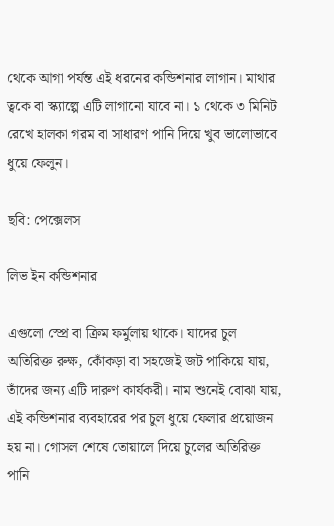থেকে আগা পর্যন্ত এই ধরনের কন্ডিশনার লাগান। মাথার ত্বকে বা স্ক্যাল্পে এটি লাগানো যাবে না। ১ থেকে ৩ মিনিট রেখে হালকা গরম বা সাধারণ পানি দিয়ে খুব ভালোভাবে ধুয়ে ফেলুন।

ছবি: পেক্সেলস

লিভ ইন কন্ডিশনার

এগুলো স্প্রে বা ক্রিম ফর্মুলায় থাকে। যাদের চুল অতিরিক্ত রুক্ষ, কোঁকড়া বা সহজেই জট পাকিয়ে যায়, তাঁদের জন্য এটি দারুণ কার্যকরী। নাম শুনেই বোঝা যায়, এই কন্ডিশনার ব্যবহারের পর চুল ধুয়ে ফেলার প্রয়োজন হয় না। গোসল শেষে তোয়ালে দিয়ে চুলের অতিরিক্ত পানি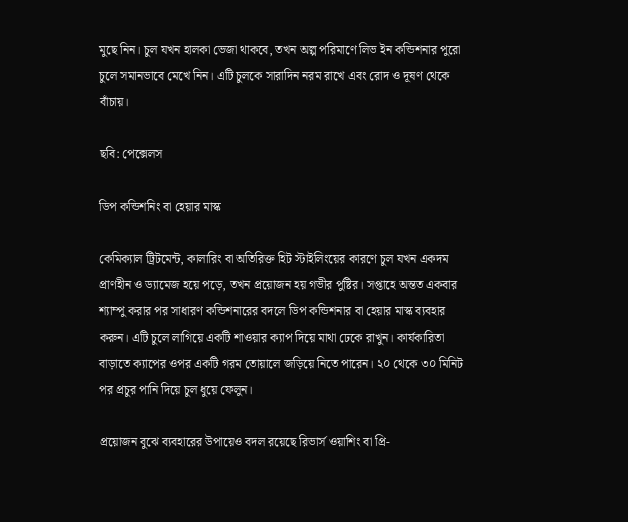মুছে নিন। চুল যখন হালকা ভেজা থাকবে, তখন অল্প পরিমাণে লিভ ইন কন্ডিশনার পুরো চুলে সমানভাবে মেখে নিন। এটি চুলকে সারাদিন নরম রাখে এবং রোদ ও দূষণ থেকে বাঁচায়।

ছবি: পেক্সেলস

ডিপ কন্ডিশনিং বা হেয়ার মাস্ক

কেমিক্যাল ট্রিটমেন্ট, কালারিং বা অতিরিক্ত হিট স্টাইলিংয়ের কারণে চুল যখন একদম প্রাণহীন ও ড্যামেজ হয়ে পড়ে, তখন প্রয়োজন হয় গভীর পুষ্টির। সপ্তাহে অন্তত একবার শ্যাম্পু করার পর সাধারণ কন্ডিশনারের বদলে ডিপ কন্ডিশনার বা হেয়ার মাস্ক ব্যবহার করুন। এটি চুলে লাগিয়ে একটি শাওয়ার ক্যাপ দিয়ে মাথা ঢেকে রাখুন। কার্যকারিতা বাড়াতে ক্যাপের ওপর একটি গরম তোয়ালে জড়িয়ে নিতে পারেন। ২০ থেকে ৩০ মিনিট পর প্রচুর পানি দিয়ে চুল ধুয়ে ফেলুন।

প্রয়োজন বুঝে ব্যবহারের উপায়েও বদল রয়েছে রিভার্স ওয়াশিং বা প্রি-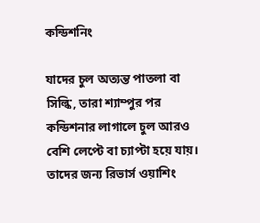কন্ডিশনিং

যাদের চুল অত্যন্ত পাতলা বা সিল্কি, তারা শ্যাম্পুর পর কন্ডিশনার লাগালে চুল আরও বেশি লেপ্টে বা চ্যাপ্টা হয়ে যায়। তাদের জন্য রিভার্স ওয়াশিং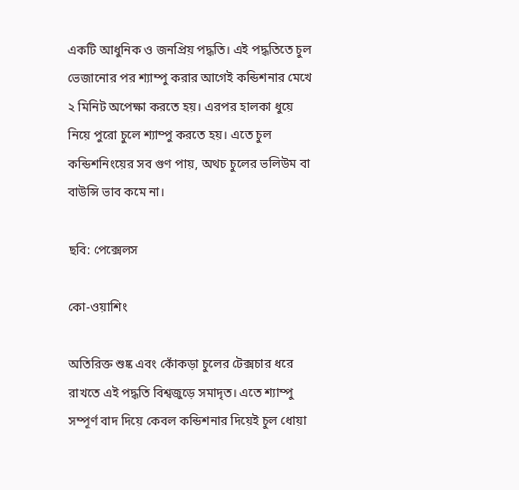একটি আধুনিক ও জনপ্রিয় পদ্ধতি। এই পদ্ধতিতে চুল ভেজানোর পর শ্যাম্পু করার আগেই কন্ডিশনার মেখে ২ মিনিট অপেক্ষা করতে হয়। এরপর হালকা ধুয়ে নিয়ে পুরো চুলে শ্যাম্পু করতে হয়। এতে চুল কন্ডিশনিংয়ের সব গুণ পায়, অথচ চুলের ভলিউম বা বাউন্সি ভাব কমে না।

ছবি: পেক্সেলস

কো-ওয়াশিং

অতিরিক্ত শুষ্ক এবং কোঁকড়া চুলের টেক্সচার ধরে রাখতে এই পদ্ধতি বিশ্বজুড়ে সমাদৃত। এতে শ্যাম্পু সম্পূর্ণ বাদ দিয়ে কেবল কন্ডিশনার দিয়েই চুল ধোয়া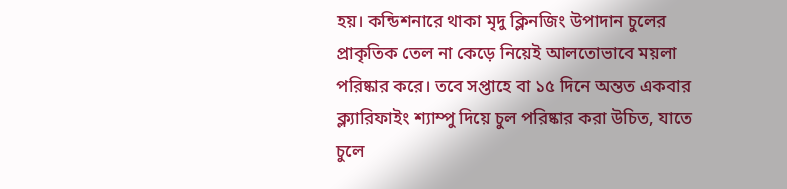হয়। কন্ডিশনারে থাকা মৃদু ক্লিনজিং উপাদান চুলের প্রাকৃতিক তেল না কেড়ে নিয়েই আলতোভাবে ময়লা পরিষ্কার করে। তবে সপ্তাহে বা ১৫ দিনে অন্তত একবার ক্ল্যারিফাইং শ্যাম্পু দিয়ে চুল পরিষ্কার করা উচিত, যাতে চুলে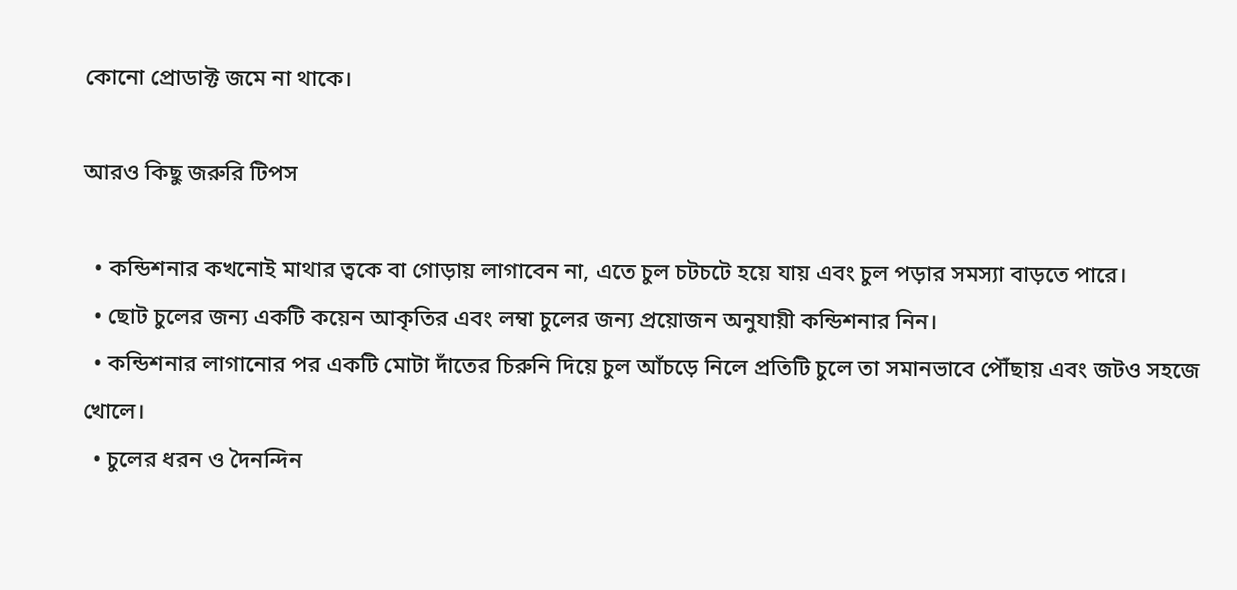কোনো প্রোডাক্ট জমে না থাকে।

আরও কিছু জরুরি টিপস

  • কন্ডিশনার কখনোই মাথার ত্বকে বা গোড়ায় লাগাবেন না, এতে চুল চটচটে হয়ে যায় এবং চুল পড়ার সমস্যা বাড়তে পারে।
  • ছোট চুলের জন্য একটি কয়েন আকৃতির এবং লম্বা চুলের জন্য প্রয়োজন অনুযায়ী কন্ডিশনার নিন।
  • কন্ডিশনার লাগানোর পর একটি মোটা দাঁতের চিরুনি দিয়ে চুল আঁচড়ে নিলে প্রতিটি চুলে তা সমানভাবে পৌঁছায় এবং জটও সহজে খোলে।
  • চুলের ধরন ও দৈনন্দিন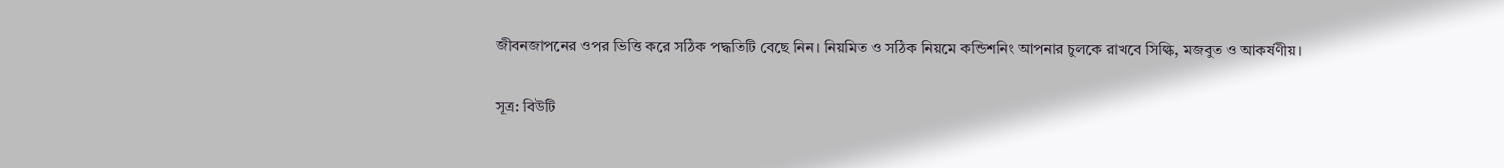জীবনজাপনের ওপর ভিত্তি করে সঠিক পদ্ধতিটি বেছে নিন। নিয়মিত ও সঠিক নিয়মে কন্ডিশনিং আপনার চুলকে রাখবে সিল্কি, মজবুত ও আকর্ষণীয়।

সূত্র: বিউটি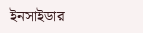ইনসাইডার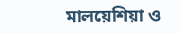মালয়েশিয়া ও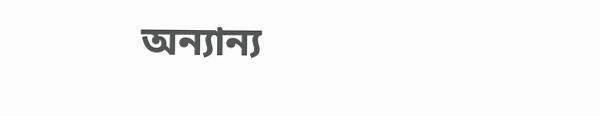অন্যান্য